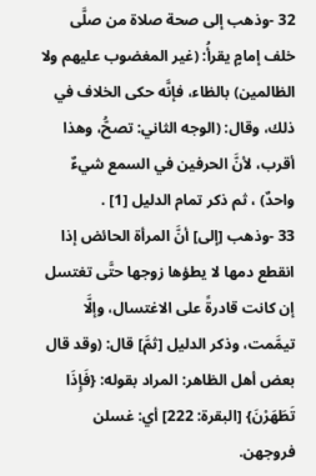32 -وذهب إلى صحة صلاة من صلَّى خلف إمامٍ يقرأُ: (غير المغضوب عليهم ولا الظالمين) بالظاء، فإنَّه حكى الخلاف في ذلك، وقال: (الوجه الثاني: تصحُّ، وهذا أقرب، لأنَّ الحرفين في السمع شيءٌ واحدٌ) ، ثم ذكر تمام الدليل [1] .
33 -وذهب [إلى] أنَّ المرأة الحائض إذا انقطع دمها لا يطؤها زوجها حتَّى تغتسل إن كانت قادرةً على الاغتسال، وإلَّا تيمَّمت، وذكر الدليل [ثمَّ] قال: (وقد قال بعض أهل الظاهر: المراد بقوله: {فَإِذَا تَطَهَرْنَ} [البقرة: 222] أي: غسلن فروجهن.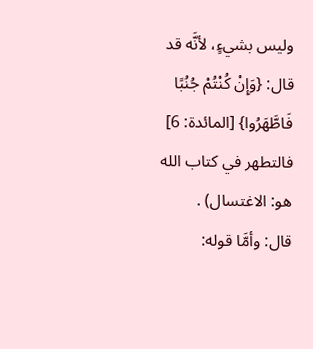وليس بشيءٍ، لأنَّه قد قال: {وَإِنْ كُنْتُمْ جُنُبًا فَاطَّهَرُوا} [المائدة: 6] فالتطهر في كتاب الله هو: الاغتسال) .
قال: وأمَّا قوله: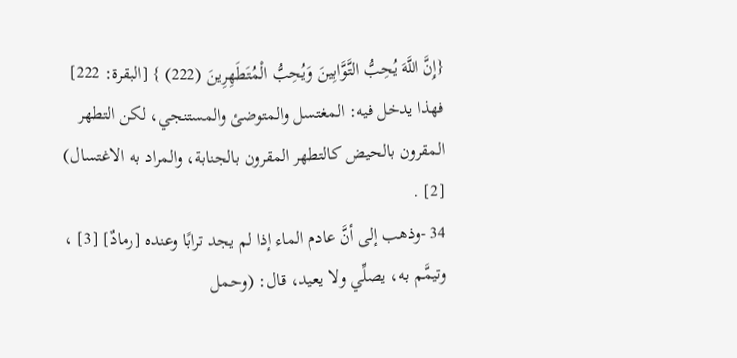{إِنَّ اللَّهَ يُحِبُّ التَّوَّابِينَ وَيُحِبُّ الْمُتَطَهِرِينَ (222) } [البقرة: 222] فهذا يدخل فيه: المغتسل والمتوضئ والمستنجي، لكن التطهر المقرون بالحيض كالتطهر المقرون بالجنابة، والمراد به الاغتسال) [2] .
34 -وذهب إلى أنَّ عادم الماء إذا لم يجد ترابًا وعنده [رمادٌ] [3] ، وتيمَّم به، يصلِّي ولا يعيد، قال: (وحمل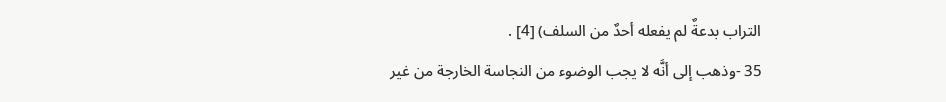التراب بدعةٌ لم يفعله أحدٌ من السلف) [4] .
35 -وذهب إلى أنَّه لا يجب الوضوء من النجاسة الخارجة من غير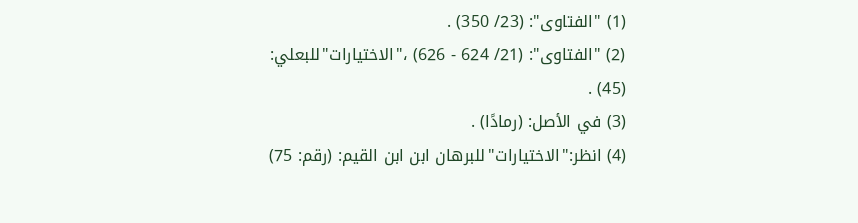(1) "الفتاوى": (23/ 350) .
(2) "الفتاوى": (21/ 624 - 626) ،"الاختيارات"للبعلي: (45) .
(3) في الأصل: (رمادًا) .
(4) انظر:"الاختيارات"للبرهان ابن ابن القيم: (رقم: 75)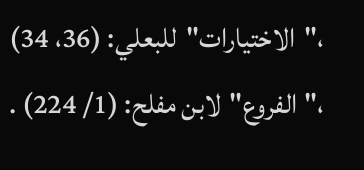،"الاختيارات"للبعلي: (36، 34) ،"الفروع"لابن مفلح: (1/ 224) .